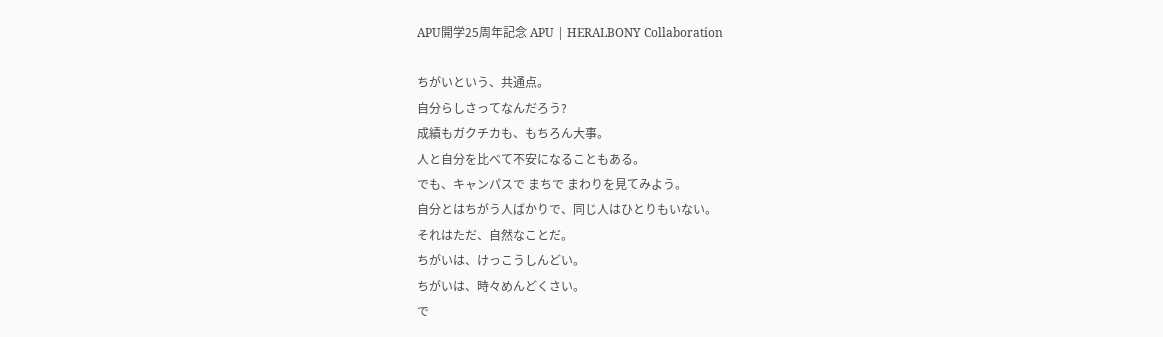APU開学25周年記念 APU | HERALBONY Collaboration

ちがいという、共通点。
自分らしさってなんだろう?
成績もガクチカも、もちろん大事。
人と自分を比べて不安になることもある。
でも、キャンパスで まちで まわりを見てみよう。
自分とはちがう人ばかりで、同じ人はひとりもいない。
それはただ、自然なことだ。
ちがいは、けっこうしんどい。
ちがいは、時々めんどくさい。
で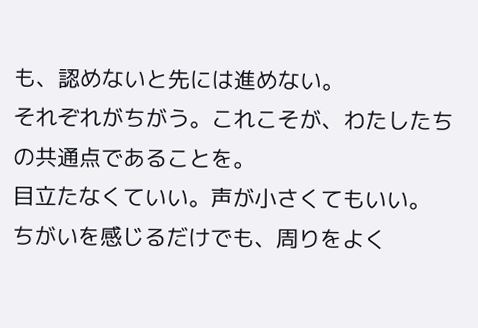も、認めないと先には進めない。
それぞれがちがう。これこそが、わたしたちの共通点であることを。
目立たなくていい。声が小さくてもいい。
ちがいを感じるだけでも、周りをよく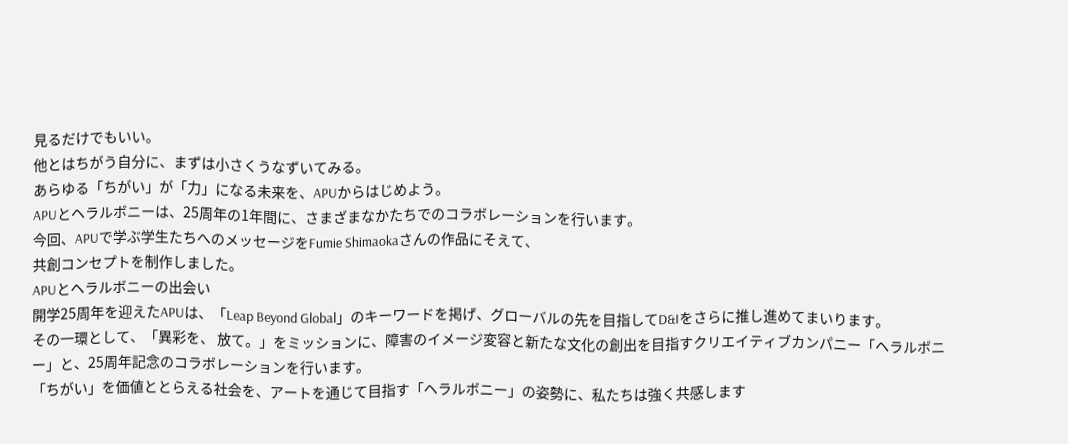見るだけでもいい。
他とはちがう自分に、まずは小さくうなずいてみる。
あらゆる「ちがい」が「力」になる未来を、APUからはじめよう。
APUとヘラルボニーは、25周年の1年間に、さまざまなかたちでのコラボレーションを行います。
今回、APUで学ぶ学生たちへのメッセージをFumie Shimaokaさんの作品にそえて、
共創コンセプトを制作しました。
APUとヘラルボニーの出会い
開学25周年を迎えたAPUは、「Leap Beyond Global」のキーワードを掲げ、グローバルの先を目指してD&Iをさらに推し進めてまいります。
その一環として、「異彩を、 放て。」をミッションに、障害のイメージ変容と新たな文化の創出を目指すクリエイティブカンパニー「ヘラルボニー」と、25周年記念のコラボレーションを行います。
「ちがい」を価値ととらえる社会を、アートを通じて目指す「ヘラルボニー」の姿勢に、私たちは強く共感します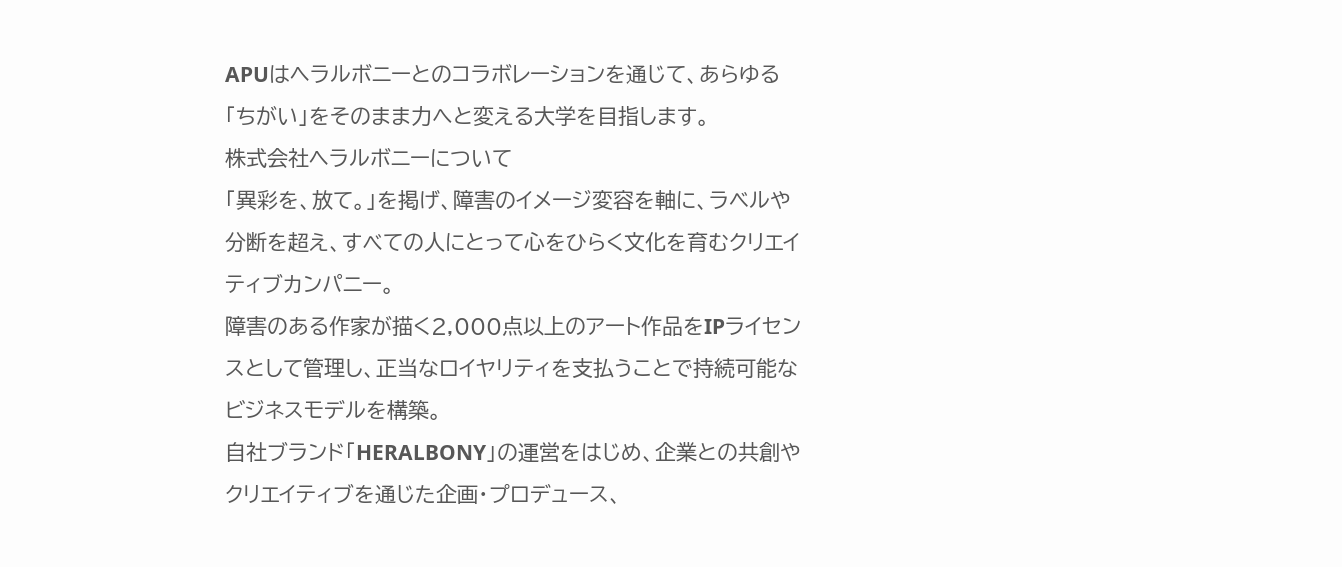APUはヘラルボニーとのコラボレーションを通じて、あらゆる「ちがい」をそのまま力へと変える大学を目指します。
株式会社ヘラルボニーについて
「異彩を、放て。」を掲げ、障害のイメージ変容を軸に、ラベルや分断を超え、すべての人にとって心をひらく文化を育むクリエイティブカンパニー。
障害のある作家が描く2,000点以上のアート作品をIPライセンスとして管理し、正当なロイヤリティを支払うことで持続可能なビジネスモデルを構築。
自社ブランド「HERALBONY」の運営をはじめ、企業との共創やクリエイティブを通じた企画・プロデュース、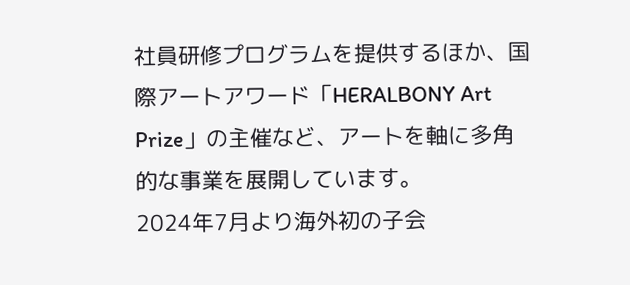社員研修プログラムを提供するほか、国際アートアワード「HERALBONY Art Prize」の主催など、アートを軸に多角的な事業を展開しています。
2024年7月より海外初の子会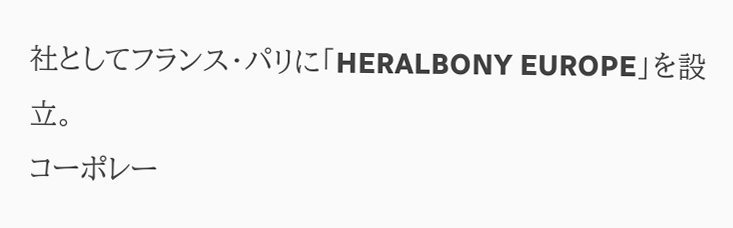社としてフランス・パリに「HERALBONY EUROPE」を設立。
コーポレー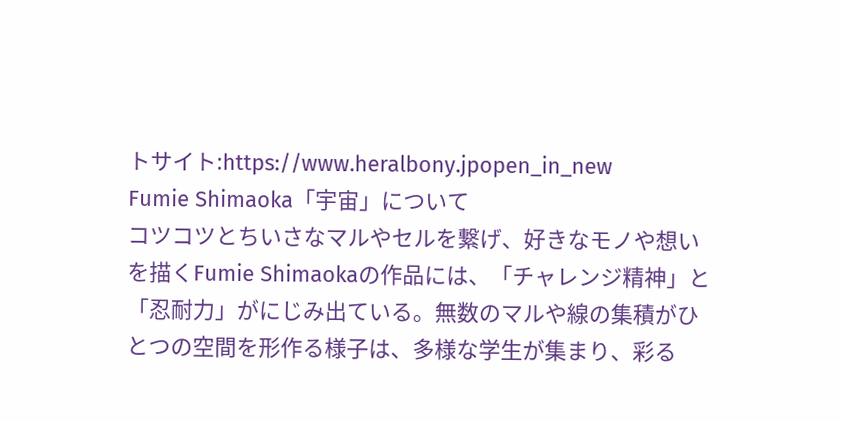トサイト:https://www.heralbony.jpopen_in_new
Fumie Shimaoka「宇宙」について
コツコツとちいさなマルやセルを繋げ、好きなモノや想いを描くFumie Shimaokaの作品には、「チャレンジ精神」と「忍耐力」がにじみ出ている。無数のマルや線の集積がひとつの空間を形作る様子は、多様な学生が集まり、彩る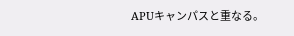APUキャンパスと重なる。